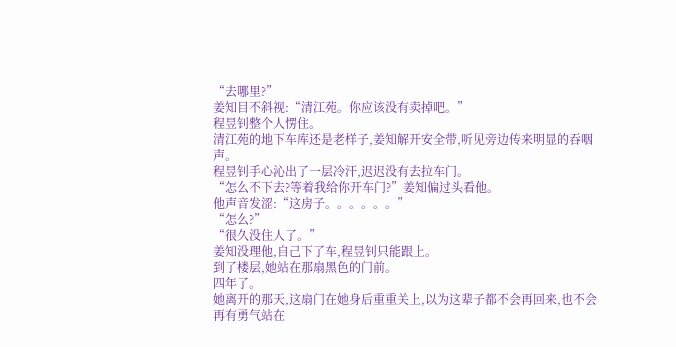“去哪里?”
姜知目不斜视:“清江苑。你应该没有卖掉吧。”
程昱钊整个人愣住。
清江苑的地下车库还是老样子,姜知解开安全带,听见旁边传来明显的吞咽声。
程昱钊手心沁出了一层冷汗,迟迟没有去拉车门。
“怎么不下去?等着我给你开车门?”姜知偏过头看他。
他声音发涩:“这房子。。。。。。”
“怎么?”
“很久没住人了。”
姜知没理他,自己下了车,程昱钊只能跟上。
到了楼层,她站在那扇黑色的门前。
四年了。
她离开的那天,这扇门在她身后重重关上,以为这辈子都不会再回来,也不会再有勇气站在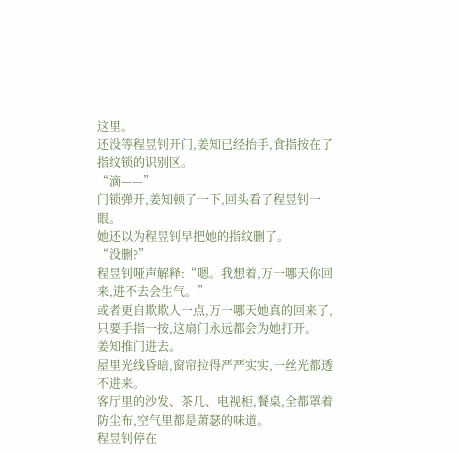这里。
还没等程昱钊开门,姜知已经抬手,食指按在了指纹锁的识别区。
“滴——”
门锁弹开,姜知顿了一下,回头看了程昱钊一眼。
她还以为程昱钊早把她的指纹删了。
“没删?”
程昱钊哑声解释:“嗯。我想着,万一哪天你回来,进不去会生气。”
或者更自欺欺人一点,万一哪天她真的回来了,只要手指一按,这扇门永远都会为她打开。
姜知推门进去。
屋里光线昏暗,窗帘拉得严严实实,一丝光都透不进来。
客厅里的沙发、茶几、电视柜,餐桌,全都罩着防尘布,空气里都是萧瑟的味道。
程昱钊停在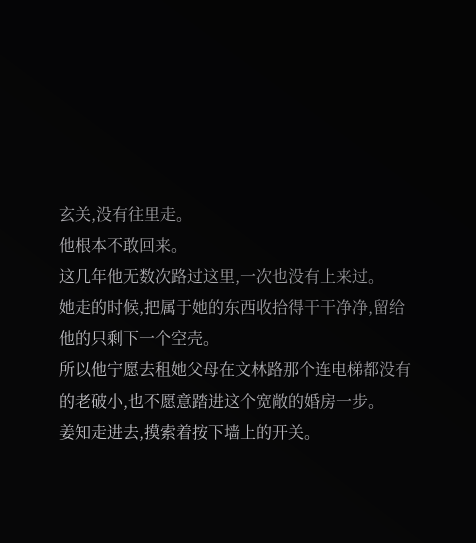玄关,没有往里走。
他根本不敢回来。
这几年他无数次路过这里,一次也没有上来过。
她走的时候,把属于她的东西收拾得干干净净,留给他的只剩下一个空壳。
所以他宁愿去租她父母在文林路那个连电梯都没有的老破小,也不愿意踏进这个宽敞的婚房一步。
姜知走进去,摸索着按下墙上的开关。